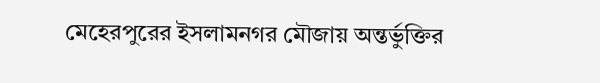মেহেরপুরের ইসলামনগর মৌজায় অন্তর্ভুক্তির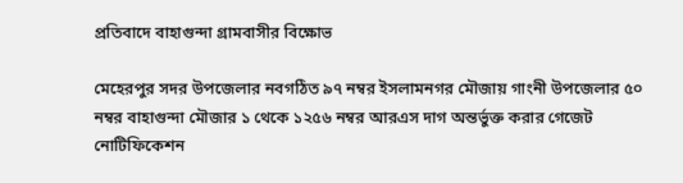প্রতিবাদে বাহাগুন্দা গ্রামবাসীর বিক্ষোভ

মেহেরপুর সদর উপজেলার নবগঠিত ৯৭ নম্বর ইসলামনগর মৌজায় গাংনী উপজেলার ৫০ নম্বর বাহাগুন্দা মৌজার ১ থেকে ১২৫৬ নম্বর আরএস দাগ অন্তর্ভুক্ত করার গেজেট নোটিফিকেশন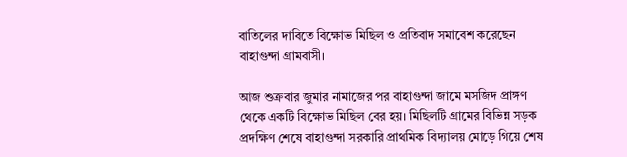বাতিলের দাবিতে বিক্ষোভ মিছিল ও প্রতিবাদ সমাবেশ করেছেন বাহাগুন্দা গ্রামবাসী।

আজ শুক্রবার জুমার নামাজের পর বাহাগুন্দা জামে মসজিদ প্রাঙ্গণ থেকে একটি বিক্ষোভ মিছিল বের হয়। মিছিলটি গ্রামের বিভিন্ন সড়ক প্রদক্ষিণ শেষে বাহাগুন্দা সরকারি প্রাথমিক বিদ্যালয় মোড়ে গিয়ে শেষ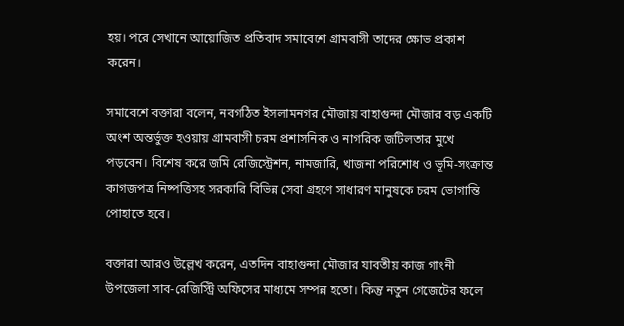হয়। পরে সেখানে আয়োজিত প্রতিবাদ সমাবেশে গ্রামবাসী তাদের ক্ষোভ প্রকাশ করেন।

সমাবেশে বক্তারা বলেন, নবগঠিত ইসলামনগর মৌজায় বাহাগুন্দা মৌজার বড় একটি অংশ অন্তর্ভুক্ত হওয়ায় গ্রামবাসী চরম প্রশাসনিক ও নাগরিক জটিলতার মুখে পড়বেন। বিশেষ করে জমি রেজিস্ট্রেশন, নামজারি, খাজনা পরিশোধ ও ভূমি-সংক্রান্ত কাগজপত্র নিষ্পত্তিসহ সরকারি বিভিন্ন সেবা গ্রহণে সাধারণ মানুষকে চরম ভোগান্তি পোহাতে হবে।

বক্তারা আরও উল্লেখ করেন, এতদিন বাহাগুন্দা মৌজার যাবতীয় কাজ গাংনী উপজেলা সাব-রেজিস্ট্রি অফিসের মাধ্যমে সম্পন্ন হতো। কিন্তু নতুন গেজেটের ফলে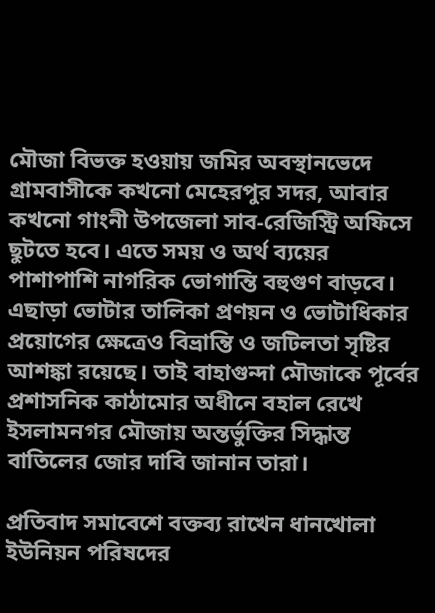মৌজা বিভক্ত হওয়ায় জমির অবস্থানভেদে গ্রামবাসীকে কখনো মেহেরপুর সদর, আবার কখনো গাংনী উপজেলা সাব-রেজিস্ট্রি অফিসে ছুটতে হবে। এতে সময় ও অর্থ ব্যয়ের পাশাপাশি নাগরিক ভোগান্তি বহুগুণ বাড়বে। এছাড়া ভোটার তালিকা প্রণয়ন ও ভোটাধিকার প্রয়োগের ক্ষেত্রেও বিভ্রান্তি ও জটিলতা সৃষ্টির আশঙ্কা রয়েছে। তাই বাহাগুন্দা মৌজাকে পূর্বের প্রশাসনিক কাঠামোর অধীনে বহাল রেখে ইসলামনগর মৌজায় অন্তর্ভুক্তির সিদ্ধান্ত বাতিলের জোর দাবি জানান তারা।

প্রতিবাদ সমাবেশে বক্তব্য রাখেন ধানখোলা ইউনিয়ন পরিষদের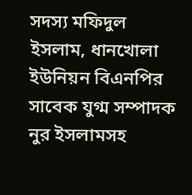সদস্য মফিদুল ইসলাম, ধানখোলা ইউনিয়ন বিএনপির সাবেক যুগ্ম সম্পাদক নুর ইসলামসহ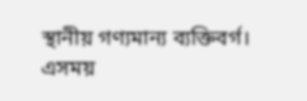স্থানীয় গণ্যমান্য ব্যক্তিবর্গ। এসময়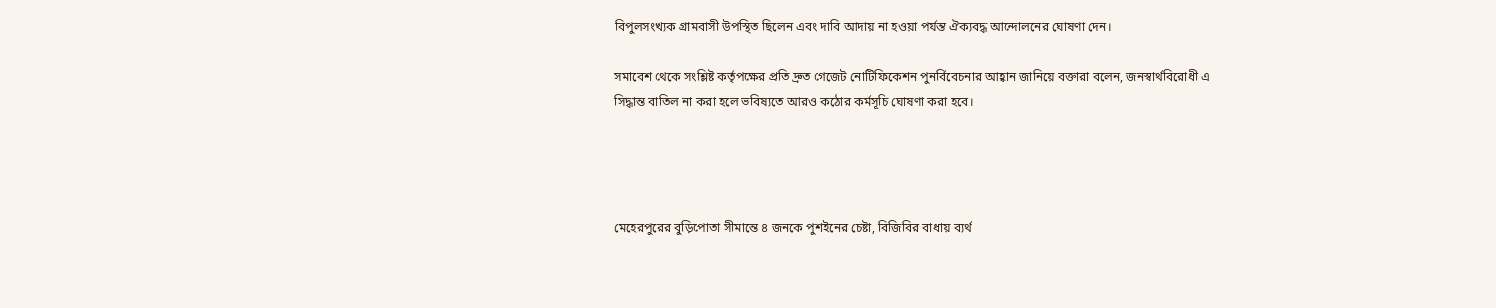বিপুলসংখ্যক গ্রামবাসী উপস্থিত ছিলেন এবং দাবি আদায় না হওয়া পর্যন্ত ঐক্যবদ্ধ আন্দোলনের ঘোষণা দেন।

সমাবেশ থেকে সংশ্লিষ্ট কর্তৃপক্ষের প্রতি দ্রুত গেজেট নোটিফিকেশন পুনর্বিবেচনার আহ্বান জানিয়ে বক্তারা বলেন, জনস্বার্থবিরোধী এ সিদ্ধান্ত বাতিল না করা হলে ভবিষ্যতে আরও কঠোর কর্মসূচি ঘোষণা করা হবে।




মেহেরপুরের বুড়িপোতা সীমান্তে ৪ জনকে পুশইনের চেষ্টা, বিজিবির বাধায় ব্যর্থ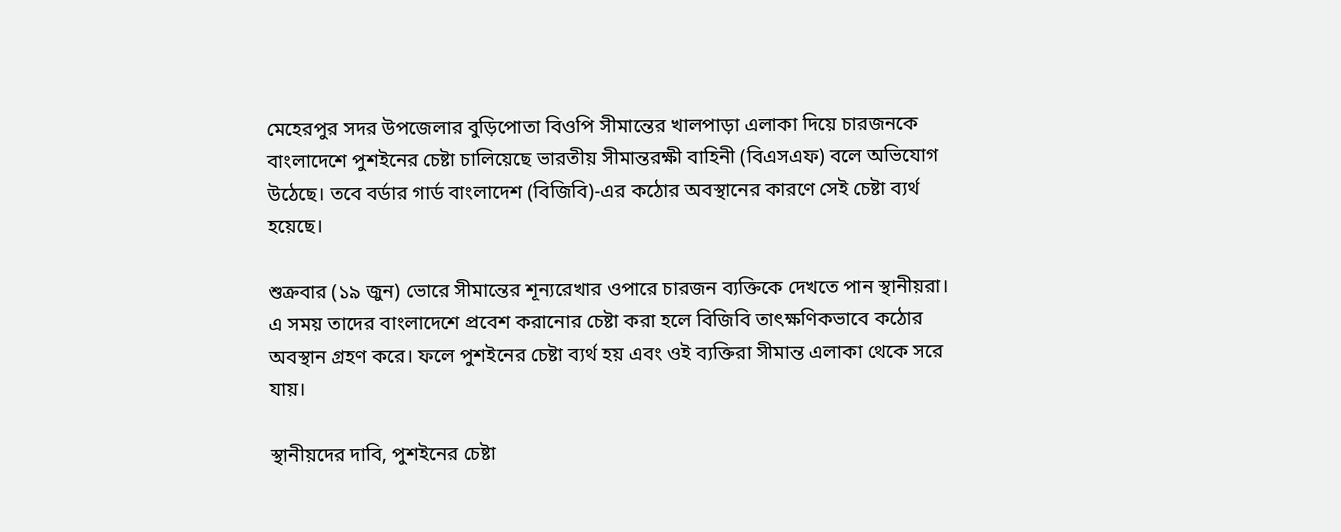মেহেরপুর সদর উপজেলার বুড়িপোতা বিওপি সীমান্তের খালপাড়া এলাকা দিয়ে চারজনকে বাংলাদেশে পুশইনের চেষ্টা চালিয়েছে ভারতীয় সীমান্তরক্ষী বাহিনী (বিএসএফ) বলে অভিযোগ উঠেছে। তবে বর্ডার গার্ড বাংলাদেশ (বিজিবি)-এর কঠোর অবস্থানের কারণে সেই চেষ্টা ব্যর্থ হয়েছে।

শুক্রবার (১৯ জুন) ভোরে সীমান্তের শূন্যরেখার ওপারে চারজন ব্যক্তিকে দেখতে পান স্থানীয়রা। এ সময় তাদের বাংলাদেশে প্রবেশ করানোর চেষ্টা করা হলে বিজিবি তাৎক্ষণিকভাবে কঠোর অবস্থান গ্রহণ করে। ফলে পুশইনের চেষ্টা ব্যর্থ হয় এবং ওই ব্যক্তিরা সীমান্ত এলাকা থেকে সরে যায়।

স্থানীয়দের দাবি, পুশইনের চেষ্টা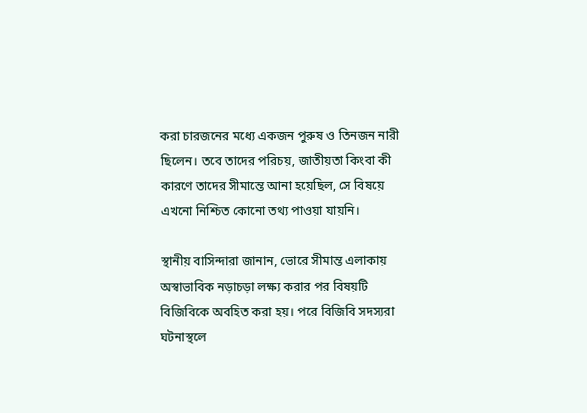করা চারজনের মধ্যে একজন পুরুষ ও তিনজন নারী ছিলেন। তবে তাদের পরিচয়, জাতীয়তা কিংবা কী কারণে তাদের সীমান্তে আনা হয়েছিল, সে বিষয়ে এখনো নিশ্চিত কোনো তথ্য পাওয়া যায়নি।

স্থানীয় বাসিন্দারা জানান, ভোরে সীমান্ত এলাকায় অস্বাভাবিক নড়াচড়া লক্ষ্য করার পর বিষয়টি বিজিবিকে অবহিত করা হয়। পরে বিজিবি সদস্যরা ঘটনাস্থলে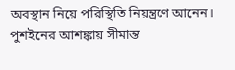অবস্থান নিয়ে পরিস্থিতি নিয়ন্ত্রণে আনেন। পুশইনের আশঙ্কায় সীমান্ত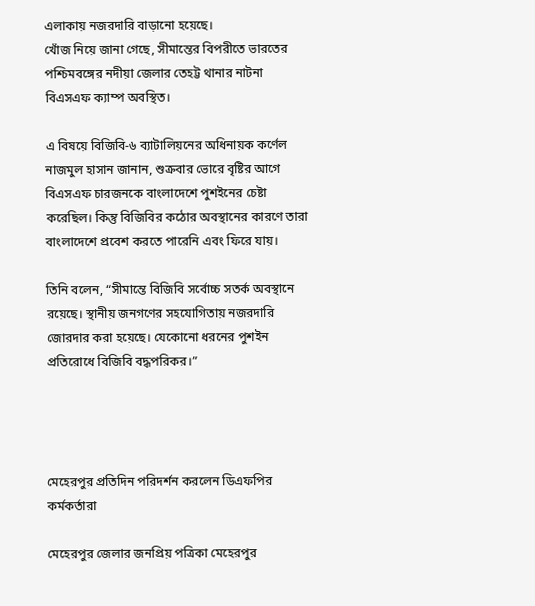এলাকায় নজরদারি বাড়ানো হয়েছে।
খোঁজ নিয়ে জানা গেছে, সীমান্তের বিপরীতে ভারতের পশ্চিমবঙ্গের নদীয়া জেলার তেহট্ট থানার নাটনা বিএসএফ ক্যাম্প অবস্থিত।

এ বিষয়ে বিজিবি-৬ ব্যাটালিয়নের অধিনায়ক কর্ণেল নাজমুল হাসান জানান, শুক্রবার ভোরে বৃষ্টির আগে বিএসএফ চারজনকে বাংলাদেশে পুশইনের চেষ্টা করেছিল। কিন্তু বিজিবির কঠোর অবস্থানের কারণে তারা বাংলাদেশে প্রবেশ করতে পারেনি এবং ফিরে যায়।

তিনি বলেন, “সীমান্তে বিজিবি সর্বোচ্চ সতর্ক অবস্থানে রয়েছে। স্থানীয় জনগণের সহযোগিতায় নজরদারি জোরদার করা হয়েছে। যেকোনো ধরনের পুশইন প্রতিরোধে বিজিবি বদ্ধপরিকর।”




মেহেরপুর প্রতিদিন পরিদর্শন করলেন ডিএফপির কর্মকর্তারা

মেহেরপুর জেলার জনপ্রিয় পত্রিকা মেহেরপুর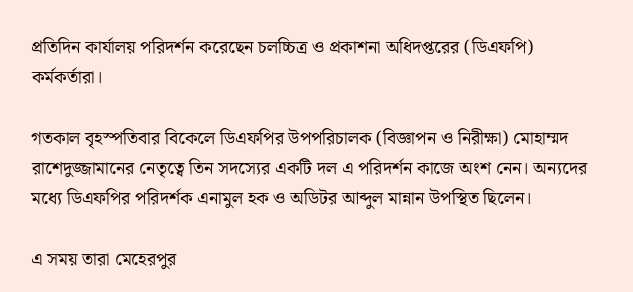প্রতিদিন কার্যালয় পরিদর্শন করেছেন চলচ্চিত্র ও প্রকাশনা অধিদপ্তরের (ডিএফপি) কর্মকর্তারা।

গতকাল বৃহস্পতিবার বিকেলে ডিএফপির উপপরিচালক (বিজ্ঞাপন ও নিরীক্ষা) মোহাম্মদ রাশেদুজ্জামানের নেতৃত্বে তিন সদস্যের একটি দল এ পরিদর্শন কাজে অংশ নেন। অন্যদের মধ্যে ডিএফপির পরিদর্শক এনামুল হক ও অডিটর আব্দুল মান্নান উপস্থিত ছিলেন।

এ সময় তারা মেহেরপুর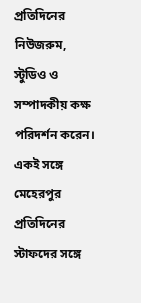প্রতিদিনের নিউজরুম, স্টুডিও ও সম্পাদকীয় কক্ষ পরিদর্শন করেন। একই সঙ্গে মেহেরপুর প্রতিদিনের স্টাফদের সঙ্গে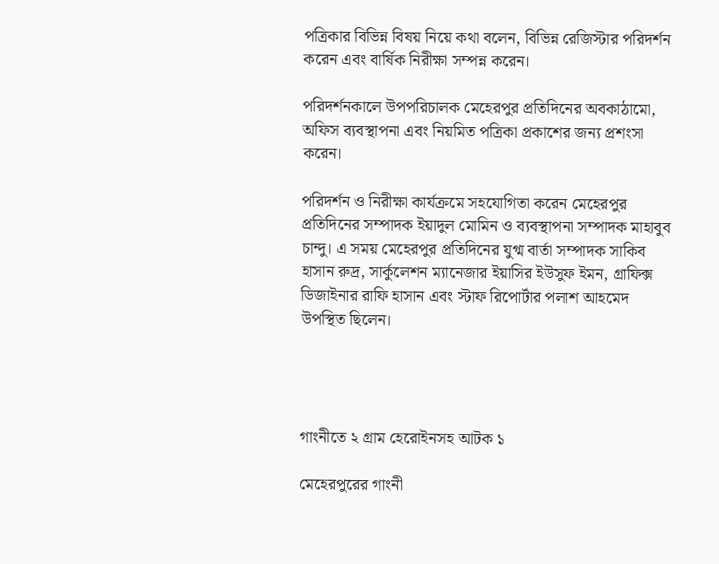পত্রিকার বিভিন্ন বিষয় নিয়ে কথা বলেন, বিভিন্ন রেজিস্টার পরিদর্শন করেন এবং বার্ষিক নিরীক্ষা সম্পন্ন করেন।

পরিদর্শনকালে উপপরিচালক মেহেরপুর প্রতিদিনের অবকাঠামো, অফিস ব্যবস্থাপনা এবং নিয়মিত পত্রিকা প্রকাশের জন্য প্রশংসা করেন।

পরিদর্শন ও নিরীক্ষা কার্যক্রমে সহযোগিতা করেন মেহেরপুর প্রতিদিনের সম্পাদক ইয়াদুল মোমিন ও ব্যবস্থাপনা সম্পাদক মাহাবুব চান্দু। এ সময় মেহেরপুর প্রতিদিনের যুগ্ম বার্তা সম্পাদক সাকিব হাসান রুদ্র, সার্কুলেশন ম্যানেজার ইয়াসির ইউসুফ ইমন, গ্রাফিক্স ডিজাইনার রাফি হাসান এবং স্টাফ রিপোর্টার পলাশ আহমেদ উপস্থিত ছিলেন।




গাংনীতে ২ গ্রাম হেরোইনসহ আটক ১

মেহেরপুরের গাংনী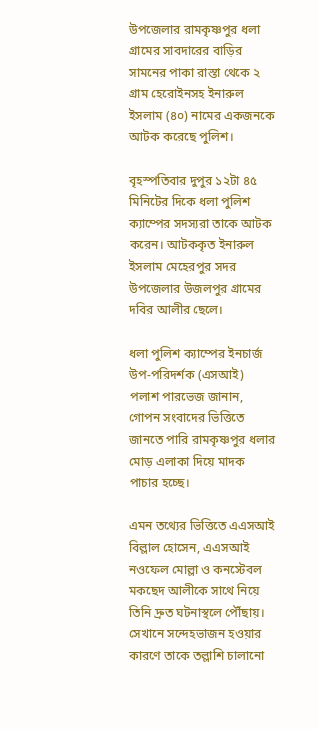উপজেলার রামকৃষ্ণপুর ধলা গ্রামের সাবদারের বাড়ির সামনের পাকা রাস্তা থেকে ২ গ্রাম হেরোইনসহ ইনারুল ইসলাম (৪০) নামের একজনকে আটক করেছে পুলিশ।

বৃহস্পতিবার দুপুর ১২টা ৪৫ মিনিটের দিকে ধলা পুলিশ ক্যাম্পের সদস্যরা তাকে আটক করেন। আটককৃত ইনারুল ইসলাম মেহেরপুর সদর উপজেলার উজলপুর গ্রামের দবির আলীর ছেলে।

ধলা পুলিশ ক্যাম্পের ইনচার্জ উপ-পরিদর্শক (এসআই) পলাশ পারভেজ জানান, গোপন সংবাদের ভিত্তিতে জানতে পারি রামকৃষ্ণপুর ধলার মোড় এলাকা দিয়ে মাদক পাচার হচ্ছে।

এমন তথ্যের ভিত্তিতে এএসআই বিল্লাল হোসেন, এএসআই নওফেল মোল্লা ও কনস্টেবল মকছেদ আলীকে সাথে নিয়ে তিনি দ্রুত ঘটনাস্থলে পৌঁছায়। সেখানে সন্দেহভাজন হওয়ার কারণে তাকে তল্লাশি চালানো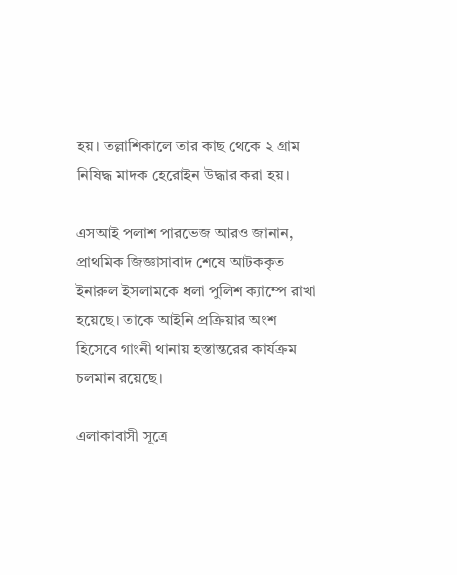হয়। তল্লাশিকালে তার কাছ থেকে ২ গ্রাম নিষিদ্ধ মাদক হেরোইন উদ্ধার করা হয়।

এসআই পলাশ পারভেজ আরও জানান, প্রাথমিক জিজ্ঞাসাবাদ শেষে আটককৃত ইনারুল ইসলামকে ধলা পুলিশ ক্যাম্পে রাখা হয়েছে। তাকে আইনি প্রক্রিয়ার অংশ হিসেবে গাংনী থানায় হস্তান্তরের কার্যক্রম চলমান রয়েছে।

এলাকাবাসী সূত্রে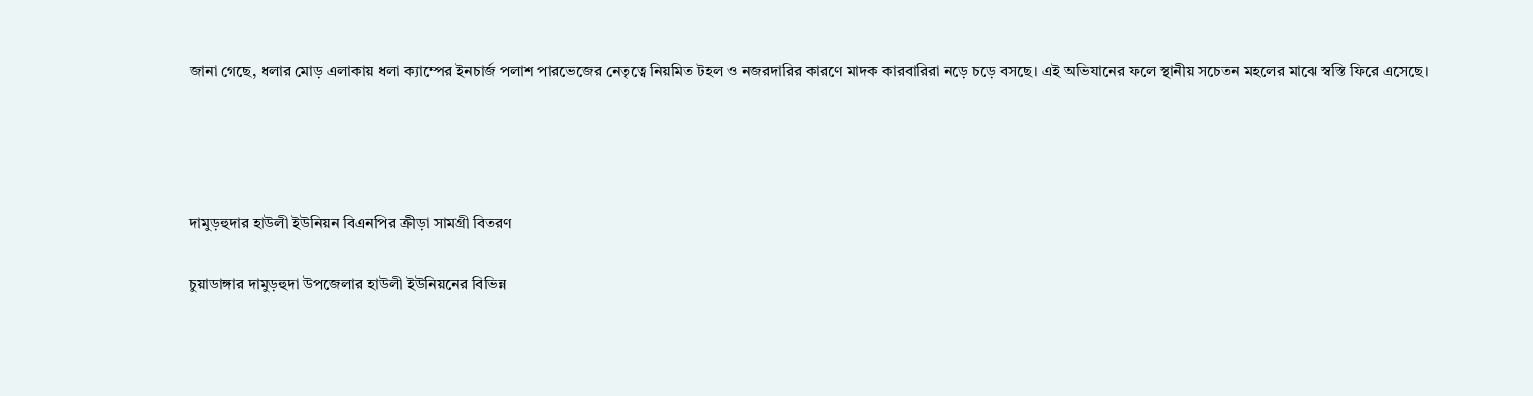জানা গেছে, ধলার মোড় এলাকায় ধলা ক্যাম্পের ইনচার্জ পলাশ পারভেজের নেতৃত্বে নিয়মিত টহল ও নজরদারির কারণে মাদক কারবারিরা নড়ে চড়ে বসছে। এই অভিযানের ফলে স্থানীয় সচেতন মহলের মাঝে স্বস্তি ফিরে এসেছে।




দামুড়হুদার হাউলী ইউনিয়ন বিএনপির ক্রীড়া সামগ্রী বিতরণ

চুয়াডাঙ্গার দামুড়হুদা উপজেলার হাউলী ইউনিয়নের বিভিন্ন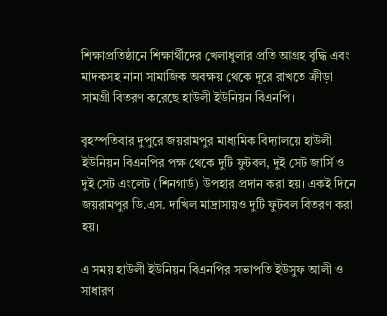শিক্ষাপ্রতিষ্ঠানে শিক্ষার্থীদের খেলাধুলার প্রতি আগ্রহ বৃদ্ধি এবং মাদকসহ নানা সামাজিক অবক্ষয় থেকে দূরে রাখতে ক্রীড়া সামগ্রী বিতরণ করেছে হাউলী ইউনিয়ন বিএনপি।

বৃহস্পতিবার দুপুরে জয়রামপুর মাধ্যমিক বিদ্যালয়ে হাউলী ইউনিয়ন বিএনপির পক্ষ থেকে দুটি ফুটবল, দুই সেট জার্সি ও দুই সেট এংলেট (শিনগার্ড) উপহার প্রদান করা হয়। একই দিনে জয়রামপুর ডি.এস. দাখিল মাদ্রাসায়ও দুটি ফুটবল বিতরণ করা হয়।

এ সময় হাউলী ইউনিয়ন বিএনপির সভাপতি ইউসুফ আলী ও সাধারণ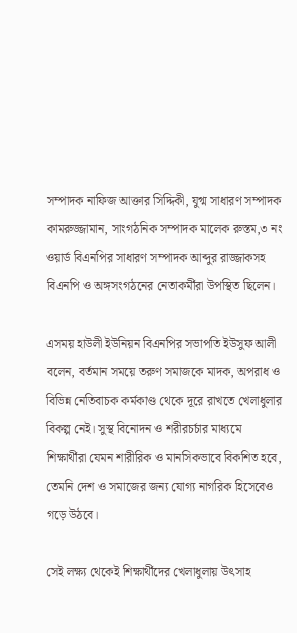সম্পাদক নাফিজ আক্তার সিদ্দিকী, যুগ্ম সাধারণ সম্পাদক কামরুজ্জামান, সাংগঠনিক সম্পাদক মালেক রুস্তম,৩ নং ওয়ার্ড বিএনপির সাধারণ সম্পাদক আব্দুর রাজ্জাকসহ বিএনপি ও অঙ্গসংগঠনের নেতাকর্মীরা উপস্থিত ছিলেন।

এসময় হাউলী ইউনিয়ন বিএনপির সভাপতি ইউসুফ আলী বলেন, বর্তমান সময়ে তরুণ সমাজকে মাদক, অপরাধ ও বিভিন্ন নেতিবাচক কর্মকাণ্ড থেকে দূরে রাখতে খেলাধুলার বিকল্প নেই। সুস্থ বিনোদন ও শরীরচর্চার মাধ্যমে শিক্ষার্থীরা যেমন শারীরিক ও মানসিকভাবে বিকশিত হবে, তেমনি দেশ ও সমাজের জন্য যোগ্য নাগরিক হিসেবেও গড়ে উঠবে।

সেই লক্ষ্য থেকেই শিক্ষার্থীদের খেলাধুলায় উৎসাহ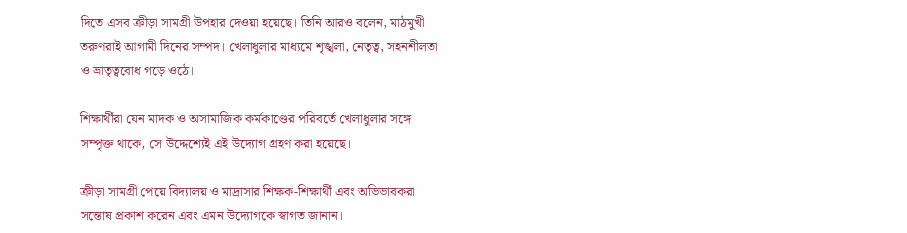দিতে এসব ক্রীড়া সামগ্রী উপহার দেওয়া হয়েছে। তিনি আরও বলেন, মাঠমুখী তরুণরাই আগামী দিনের সম্পদ। খেলাধুলার মাধ্যমে শৃঙ্খলা, নেতৃত্ব, সহনশীলতা ও ভ্রাতৃত্ববোধ গড়ে ওঠে।

শিক্ষার্থীরা যেন মাদক ও অসামাজিক কর্মকাণ্ডের পরিবর্তে খেলাধুলার সঙ্গে সম্পৃক্ত থাকে, সে উদ্দেশ্যেই এই উদ্যোগ গ্রহণ করা হয়েছে।

ক্রীড়া সামগ্রী পেয়ে বিদ্যালয় ও মাদ্রাসার শিক্ষক-শিক্ষার্থী এবং অভিভাবকরা সন্তোষ প্রকাশ করেন এবং এমন উদ্যোগকে স্বাগত জানান।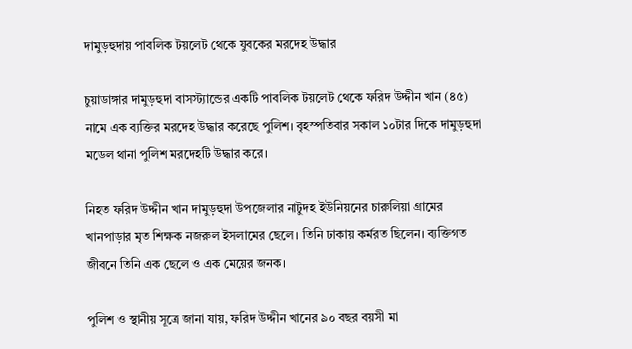দামুড়হুদায় পাবলিক টয়লেট থেকে যুবকের মরদেহ উদ্ধার

চুয়াডাঙ্গার দামুড়হুদা বাসস্ট্যান্ডের একটি পাবলিক টয়লেট থেকে ফরিদ উদ্দীন খান (৪৫) নামে এক ব্যক্তির মরদেহ উদ্ধার করেছে পুলিশ। বৃহস্পতিবার সকাল ১০টার দিকে দামুড়হুদা মডেল থানা পুলিশ মরদেহটি উদ্ধার করে।

নিহত ফরিদ উদ্দীন খান দামুড়হুদা উপজেলার নাটুদহ ইউনিয়নের চারুলিয়া গ্রামের খানপাড়ার মৃত শিক্ষক নজরুল ইসলামের ছেলে। তিনি ঢাকায় কর্মরত ছিলেন। ব্যক্তিগত জীবনে তিনি এক ছেলে ও এক মেয়ের জনক।

পুলিশ ও স্থানীয় সূত্রে জানা যায়, ফরিদ উদ্দীন খানের ৯০ বছর বয়সী মা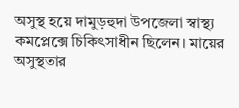অসুস্থ হয়ে দামুড়হুদা উপজেলা স্বাস্থ্য কমপ্লেক্সে চিকিৎসাধীন ছিলেন। মায়ের অসুস্থতার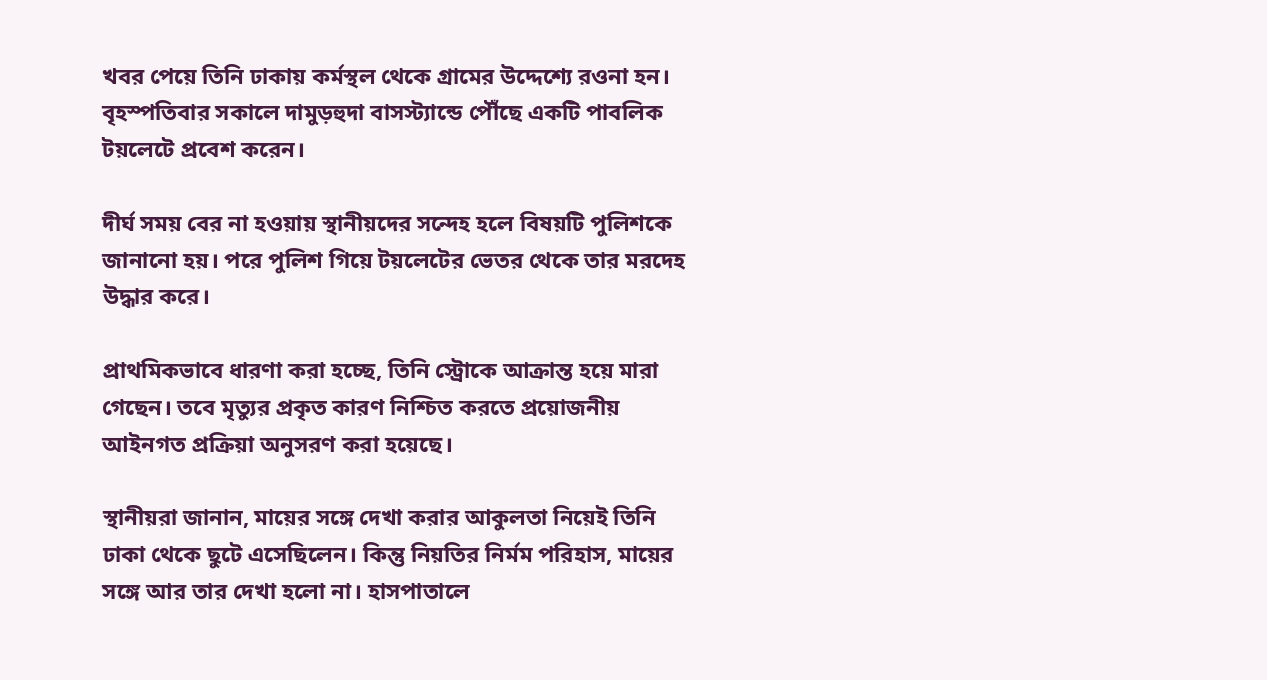খবর পেয়ে তিনি ঢাকায় কর্মস্থল থেকে গ্রামের উদ্দেশ্যে রওনা হন। বৃহস্পতিবার সকালে দামুড়হুদা বাসস্ট্যান্ডে পৌঁছে একটি পাবলিক টয়লেটে প্রবেশ করেন।

দীর্ঘ সময় বের না হওয়ায় স্থানীয়দের সন্দেহ হলে বিষয়টি পুলিশকে জানানো হয়। পরে পুলিশ গিয়ে টয়লেটের ভেতর থেকে তার মরদেহ উদ্ধার করে।

প্রাথমিকভাবে ধারণা করা হচ্ছে, তিনি স্ট্রোকে আক্রান্ত হয়ে মারা গেছেন। তবে মৃত্যুর প্রকৃত কারণ নিশ্চিত করতে প্রয়োজনীয় আইনগত প্রক্রিয়া অনুসরণ করা হয়েছে।

স্থানীয়রা জানান, মায়ের সঙ্গে দেখা করার আকুলতা নিয়েই তিনি ঢাকা থেকে ছুটে এসেছিলেন। কিন্তু নিয়তির নির্মম পরিহাস, মায়ের সঙ্গে আর তার দেখা হলো না। হাসপাতালে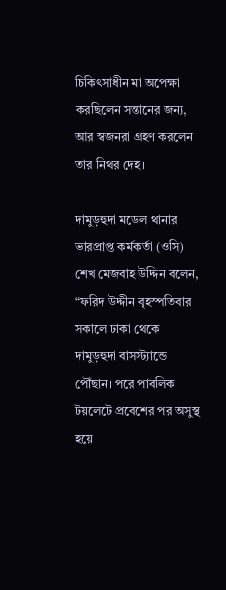চিকিৎসাধীন মা অপেক্ষা করছিলেন সন্তানের জন্য, আর স্বজনরা গ্রহণ করলেন তার নিথর দেহ।

দামুড়হুদা মডেল থানার ভারপ্রাপ্ত কর্মকর্তা (ওসি) শেখ মেজবাহ উদ্দিন বলেন, “ফরিদ উদ্দীন বৃহস্পতিবার সকালে ঢাকা থেকে দামুড়হুদা বাসস্ট্যান্ডে পৌঁছান। পরে পাবলিক টয়লেটে প্রবেশের পর অসুস্থ হয়ে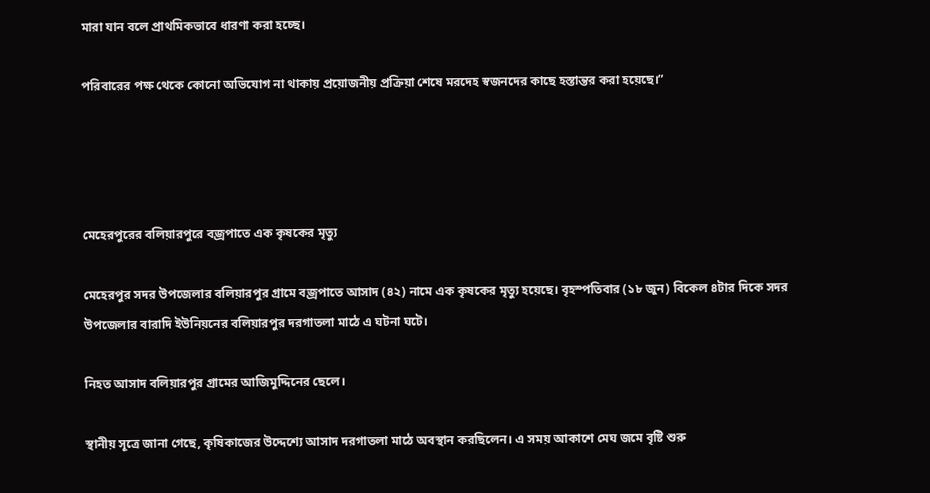মারা যান বলে প্রাথমিকভাবে ধারণা করা হচ্ছে।

পরিবারের পক্ষ থেকে কোনো অভিযোগ না থাকায় প্রয়োজনীয় প্রক্রিয়া শেষে মরদেহ স্বজনদের কাছে হস্তান্তর করা হয়েছে।”




মেহেরপুরের বলিয়ারপুরে বজ্রপাতে এক কৃষকের মৃত্যু

মেহেরপুর সদর উপজেলার বলিয়ারপুর গ্রামে বজ্রপাতে আসাদ (৪২) নামে এক কৃষকের মৃত্যু হয়েছে। বৃহস্পতিবার (১৮ জুন) বিকেল ৪টার দিকে সদর উপজেলার বারাদি ইউনিয়নের বলিয়ারপুর দরগাতলা মাঠে এ ঘটনা ঘটে।

নিহত আসাদ বলিয়ারপুর গ্রামের আজিমুদ্দিনের ছেলে।

স্থানীয় সূত্রে জানা গেছে, কৃষিকাজের উদ্দেশ্যে আসাদ দরগাতলা মাঠে অবস্থান করছিলেন। এ সময় আকাশে মেঘ জমে বৃষ্টি শুরু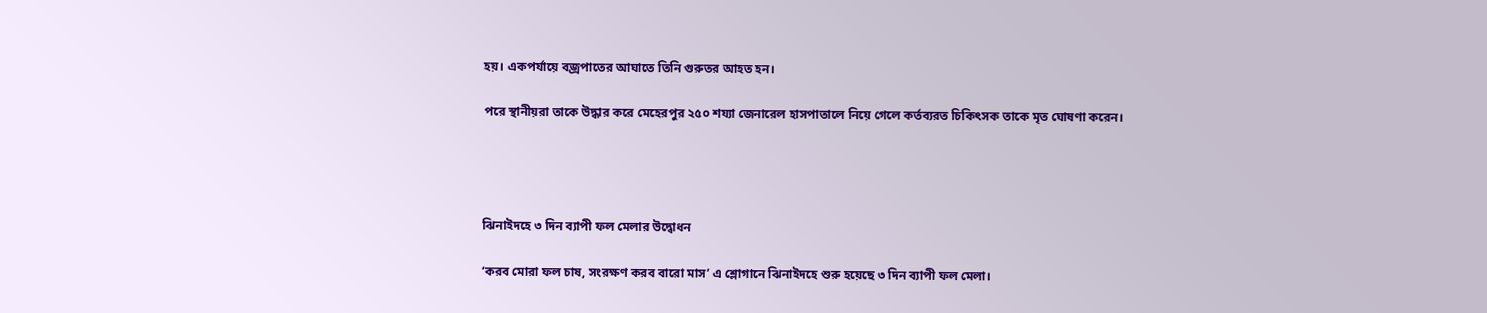হয়। একপর্যায়ে বজ্রপাতের আঘাতে তিনি গুরুতর আহত হন।

পরে স্থানীয়রা তাকে উদ্ধার করে মেহেরপুর ২৫০ শয্যা জেনারেল হাসপাতালে নিয়ে গেলে কর্তব্যরত চিকিৎসক তাকে মৃত ঘোষণা করেন।




ঝিনাইদহে ৩ দিন ব্যাপী ফল মেলার উদ্বোধন

‘করব মোরা ফল চাষ, সংরক্ষণ করব বারো মাস’ এ শ্লোগানে ঝিনাইদহে শুরু হয়েছে ৩ দিন ব্যাপী ফল মেলা।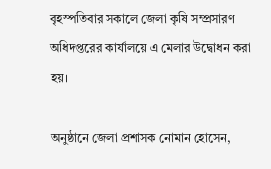বৃহস্পতিবার সকালে জেলা কৃষি সম্প্রসারণ অধিদপ্তরের কার্যালয়ে এ মেলার উদ্বোধন করা হয়।

অনুষ্ঠানে জেলা প্রশাসক নোমান হোসেন,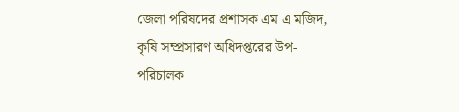জেলা পরিষদের প্রশাসক এম এ মজিদ, কৃষি সম্প্রসারণ অধিদপ্তরের উপ-পরিচালক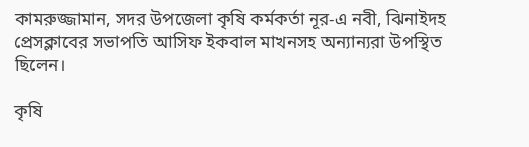কামরুজ্জামান, সদর উপজেলা কৃষি কর্মকর্তা নূর-এ নবী, ঝিনাইদহ প্রেসক্লাবের সভাপতি আসিফ ইকবাল মাখনসহ অন্যান্যরা উপস্থিত ছিলেন।

কৃষি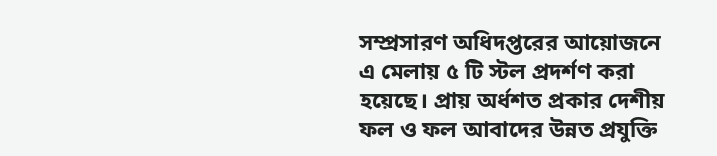সম্প্রসারণ অধিদপ্তরের আয়োজনে এ মেলায় ৫ টি স্টল প্রদর্শণ করা হয়েছে। প্রায় অর্ধশত প্রকার দেশীয় ফল ও ফল আবাদের উন্নত প্রযুক্তি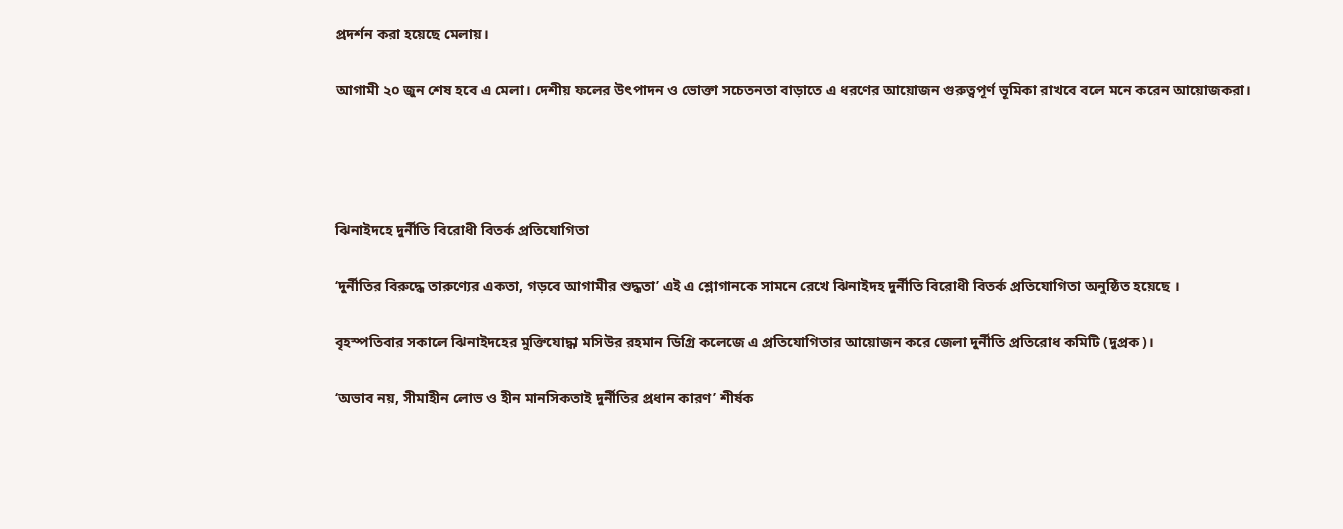প্রদর্শন করা হয়েছে মেলায়।

আগামী ২০ জুন শেষ হবে এ মেলা। দেশীয় ফলের উৎপাদন ও ভোক্তা সচেতনতা বাড়াতে এ ধরণের আয়োজন গুরুত্বপূর্ণ ভূমিকা রাখবে বলে মনে করেন আয়োজকরা।




ঝিনাইদহে দুর্নীতি বিরোধী বিতর্ক প্রতিযোগিতা

‘দুর্নীতির বিরুদ্ধে তারুণ্যের একতা, গড়বে আগামীর শুদ্ধতা’ এই এ শ্লোগানকে সামনে রেখে ঝিনাইদহ দুর্নীতি বিরোধী বিতর্ক প্রতিযোগিতা অনুষ্ঠিত হয়েছে ।

বৃহস্পতিবার সকালে ঝিনাইদহের মুক্তিযোদ্ধা মসিউর রহমান ডিগ্রি কলেজে এ প্রতিযোগিতার আয়োজন করে জেলা দুর্নীতি প্রতিরোধ কমিটি (দুপ্রক)।

‘অভাব নয়, সীমাহীন লোভ ও হীন মানসিকতাই দুর্নীতির প্রধান কারণ’ শীর্ষক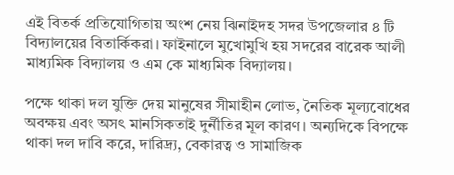এই বিতর্ক প্রতিযোগিতায় অংশ নেয় ঝিনাইদহ সদর উপজেলার ৪ টি বিদ্যালয়ের বিতার্কিকরা। ফাইনালে মুখোমুখি হয় সদরের বারেক আলী মাধ্যমিক বিদ্যালয় ও এম কে মাধ্যমিক বিদ্যালয়।

পক্ষে থাকা দল যুক্তি দেয় মানুষের সীমাহীন লোভ, নৈতিক মূল্যবোধের অবক্ষয় এবং অসৎ মানসিকতাই দুর্নীতির মূল কারণ। অন্যদিকে বিপক্ষে থাকা দল দাবি করে, দারিদ্র্য, বেকারত্ব ও সামাজিক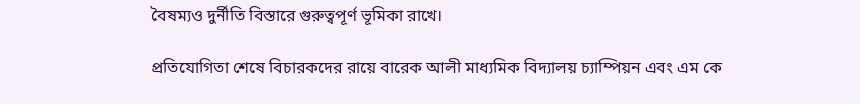বৈষম্যও দুর্নীতি বিস্তারে গুরুত্বপূর্ণ ভূমিকা রাখে।

প্রতিযোগিতা শেষে বিচারকদের রায়ে বারেক আলী মাধ্যমিক বিদ্যালয় চ্যাম্পিয়ন এবং এম কে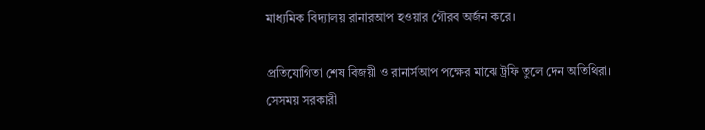মাধ্যমিক বিদ্যালয় রানারআপ হওয়ার গৌরব অর্জন করে।

প্রতিযোগিতা শেষ বিজয়ী ও রানার্সআপ পক্ষের মাঝে ট্রফি তুলে দেন অতিথিরা। সেসময় সরকারী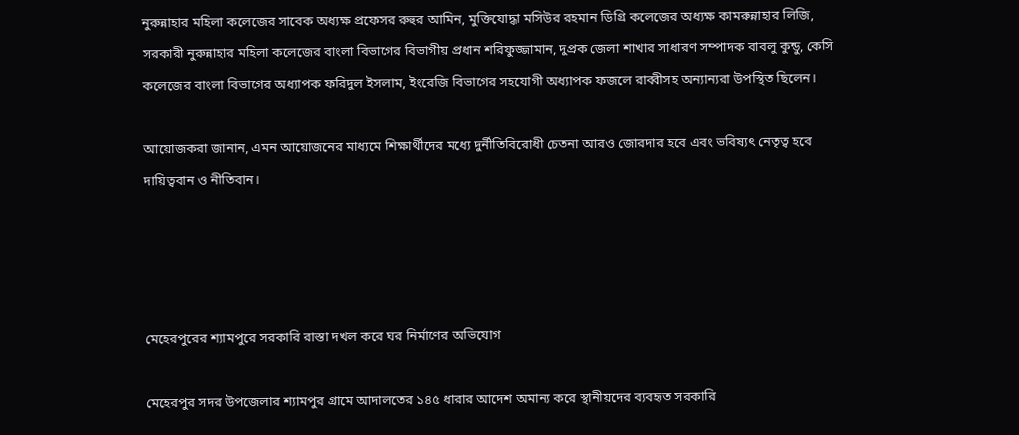নুরুন্নাহার মহিলা কলেজের সাবেক অধ্যক্ষ প্রফেসর রুহুর আমিন, মুক্তিযোদ্ধা মসিউর রহমান ডিগ্রি কলেজের অধ্যক্ষ কামরুন্নাহার লিজি, সরকারী নুরুন্নাহার মহিলা কলেজের বাংলা বিভাগের বিভাগীয় প্রধান শরিফুজ্জামান, দুপ্রক জেলা শাখার সাধারণ সম্পাদক বাবলু কুন্ডু, কেসি কলেজের বাংলা বিভাগের অধ্যাপক ফরিদুল ইসলাম, ইংরেজি বিভাগের সহযোগী অধ্যাপক ফজলে রাব্বীসহ অন্যান্যরা উপস্থিত ছিলেন।

আয়োজকরা জানান, এমন আয়োজনের মাধ্যমে শিক্ষার্থীদের মধ্যে দুর্নীতিবিরোধী চেতনা আরও জোরদার হবে এবং ভবিষ্যৎ নেতৃত্ব হবে দায়িত্ববান ও নীতিবান।




মেহেরপুরের শ্যামপুরে সরকারি রাস্তা দখল করে ঘর নির্মাণের অভিযোগ

মেহেরপুর সদর উপজেলার শ্যামপুর গ্রামে আদালতের ১৪৫ ধারার আদেশ অমান্য করে স্থানীয়দের ব্যবহৃত সরকারি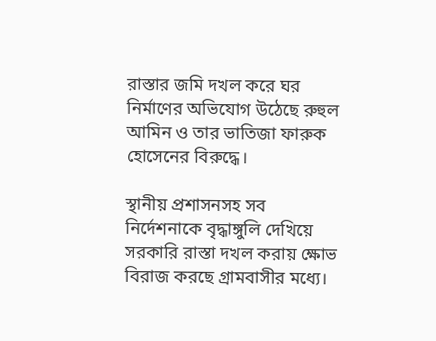রাস্তার জমি দখল করে ঘর নির্মাণের অভিযোগ উঠেছে রুহুল আমিন ও তার ভাতিজা ফারুক হোসেনের বিরুদ্ধে।

স্থানীয় প্রশাসনসহ সব নির্দেশনাকে বৃদ্ধাঙ্গুলি দেখিয়ে সরকারি রাস্তা দখল করায় ক্ষোভ বিরাজ করছে গ্রামবাসীর মধ্যে।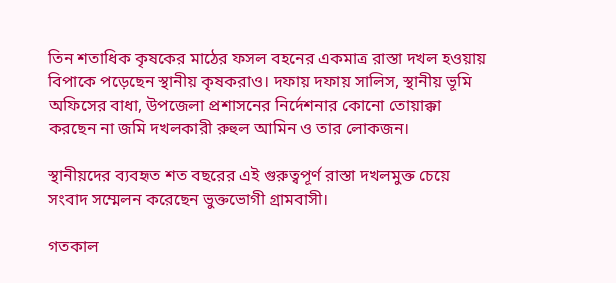তিন শতাধিক কৃষকের মাঠের ফসল বহনের একমাত্র রাস্তা দখল হওয়ায় বিপাকে পড়েছেন স্থানীয় কৃষকরাও। দফায় দফায় সালিস, স্থানীয় ভূমি অফিসের বাধা, উপজেলা প্রশাসনের নির্দেশনার কোনো তোয়াক্কা করছেন না জমি দখলকারী রুহুল আমিন ও তার লোকজন।

স্থানীয়দের ব্যবহৃত শত বছরের এই গুরুত্বপূর্ণ রাস্তা দখলমুক্ত চেয়ে সংবাদ সম্মেলন করেছেন ভুক্তভোগী গ্রামবাসী।

গতকাল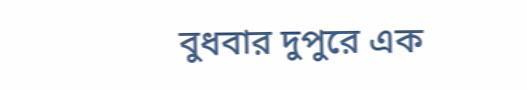বুধবার দুপুরে এক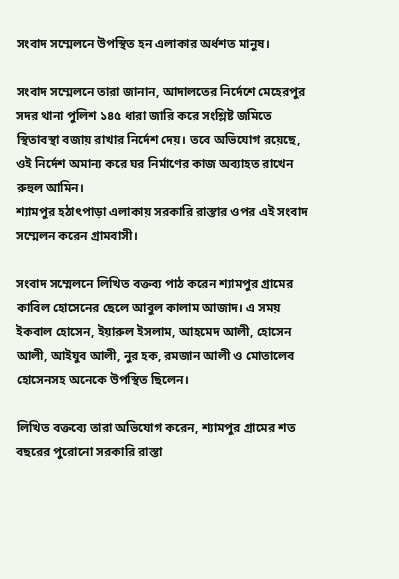সংবাদ সম্মেলনে উপস্থিত হন এলাকার অর্ধশত মানুষ।

সংবাদ সম্মেলনে তারা জানান, আদালতের নির্দেশে মেহেরপুর সদর থানা পুলিশ ১৪৫ ধারা জারি করে সংশ্লিষ্ট জমিতে স্থিতাবস্থা বজায় রাখার নির্দেশ দেয়। তবে অভিযোগ রয়েছে, ওই নির্দেশ অমান্য করে ঘর নির্মাণের কাজ অব্যাহত রাখেন রুহুল আমিন।
শ্যামপুর হঠাৎপাড়া এলাকায় সরকারি রাস্তার ওপর এই সংবাদ সম্মেলন করেন গ্রামবাসী।

সংবাদ সম্মেলনে লিখিত বক্তব্য পাঠ করেন শ্যামপুর গ্রামের কাবিল হোসেনের ছেলে আবুল কালাম আজাদ। এ সময় ইকবাল হোসেন, ইয়ারুল ইসলাম, আহমেদ আলী, হোসেন আলী, আইযুব আলী, নুর হক, রমজান আলী ও মোতালেব হোসেনসহ অনেকে উপস্থিত ছিলেন।

লিখিত বক্তব্যে তারা অভিযোগ করেন, শ্যামপুর গ্রামের শত বছরের পুরোনো সরকারি রাস্তা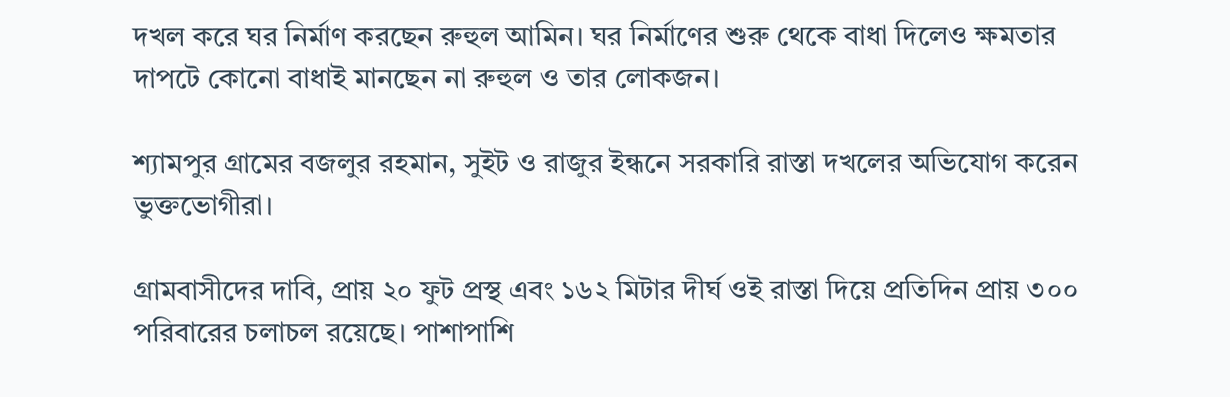দখল করে ঘর নির্মাণ করছেন রুহুল আমিন। ঘর নির্মাণের শুরু থেকে বাধা দিলেও ক্ষমতার দাপটে কোনো বাধাই মানছেন না রুহুল ও তার লোকজন।

শ্যামপুর গ্রামের বজলুর রহমান, সুইট ও রাজুর ইন্ধনে সরকারি রাস্তা দখলের অভিযোগ করেন ভুক্তভোগীরা।

গ্রামবাসীদের দাবি, প্রায় ২০ ফুট প্রস্থ এবং ১৬২ মিটার দীর্ঘ ওই রাস্তা দিয়ে প্রতিদিন প্রায় ৩০০ পরিবারের চলাচল রয়েছে। পাশাপাশি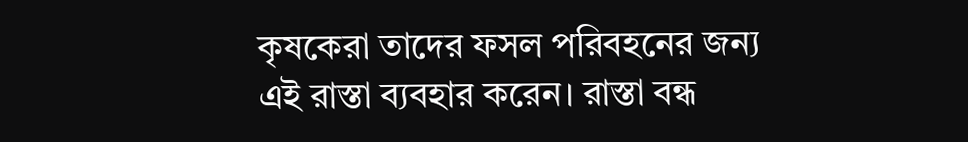কৃষকেরা তাদের ফসল পরিবহনের জন্য এই রাস্তা ব্যবহার করেন। রাস্তা বন্ধ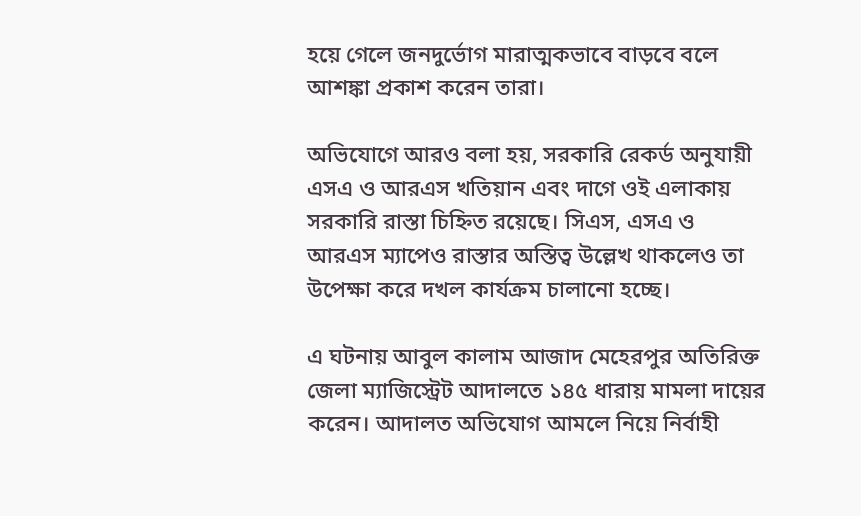হয়ে গেলে জনদুর্ভোগ মারাত্মকভাবে বাড়বে বলে আশঙ্কা প্রকাশ করেন তারা।

অভিযোগে আরও বলা হয়, সরকারি রেকর্ড অনুযায়ী এসএ ও আরএস খতিয়ান এবং দাগে ওই এলাকায় সরকারি রাস্তা চিহ্নিত রয়েছে। সিএস, এসএ ও আরএস ম্যাপেও রাস্তার অস্তিত্ব উল্লেখ থাকলেও তা উপেক্ষা করে দখল কার্যক্রম চালানো হচ্ছে।

এ ঘটনায় আবুল কালাম আজাদ মেহেরপুর অতিরিক্ত জেলা ম্যাজিস্ট্রেট আদালতে ১৪৫ ধারায় মামলা দায়ের করেন। আদালত অভিযোগ আমলে নিয়ে নির্বাহী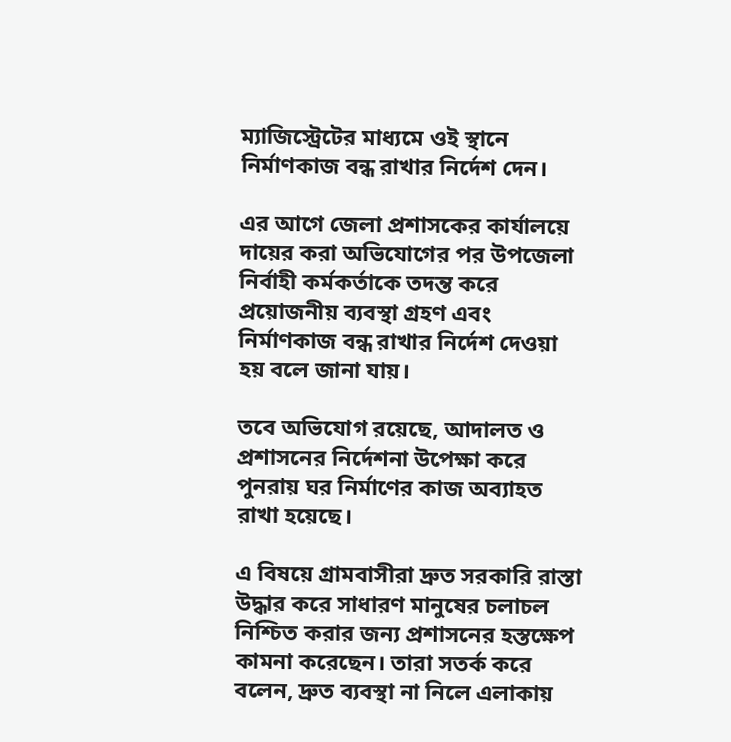ম্যাজিস্ট্রেটের মাধ্যমে ওই স্থানে নির্মাণকাজ বন্ধ রাখার নির্দেশ দেন।

এর আগে জেলা প্রশাসকের কার্যালয়ে দায়ের করা অভিযোগের পর উপজেলা নির্বাহী কর্মকর্তাকে তদন্ত করে প্রয়োজনীয় ব্যবস্থা গ্রহণ এবং নির্মাণকাজ বন্ধ রাখার নির্দেশ দেওয়া হয় বলে জানা যায়।

তবে অভিযোগ রয়েছে, আদালত ও প্রশাসনের নির্দেশনা উপেক্ষা করে পুনরায় ঘর নির্মাণের কাজ অব্যাহত রাখা হয়েছে।

এ বিষয়ে গ্রামবাসীরা দ্রুত সরকারি রাস্তা উদ্ধার করে সাধারণ মানুষের চলাচল নিশ্চিত করার জন্য প্রশাসনের হস্তক্ষেপ কামনা করেছেন। তারা সতর্ক করে বলেন, দ্রুত ব্যবস্থা না নিলে এলাকায়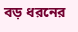বড় ধরনের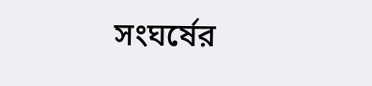সংঘর্ষের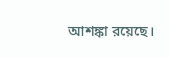আশঙ্কা রয়েছে।